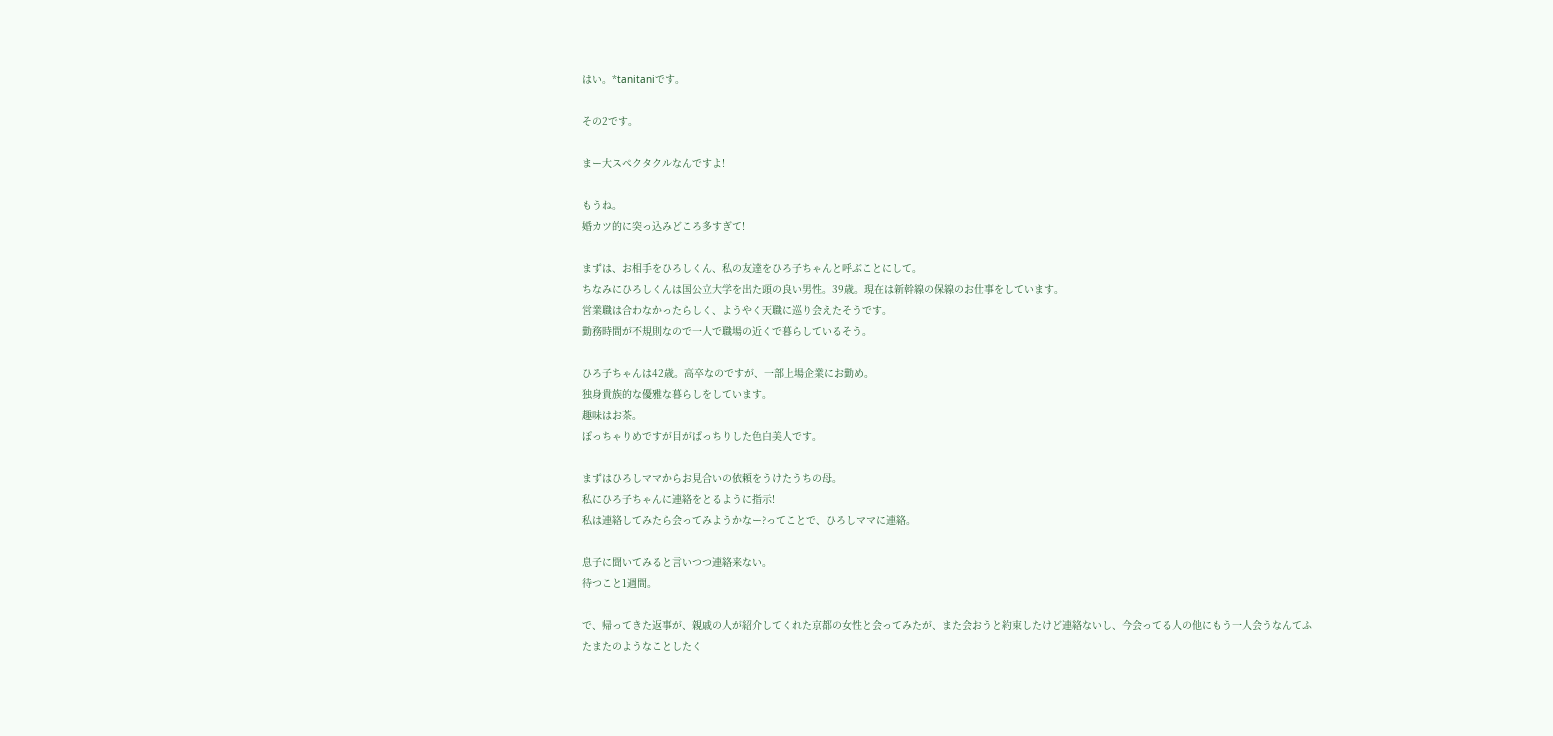はい。*tanitaniです。

その2です。

まー大スペクタクルなんですよ!

もうね。
婚カツ的に突っ込みどころ多すぎて!

まずは、お相手をひろしくん、私の友達をひろ子ちゃんと呼ぶことにして。
ちなみにひろしくんは国公立大学を出た頭の良い男性。39歳。現在は新幹線の保線のお仕事をしています。
営業職は合わなかったらしく、ようやく天職に巡り会えたそうです。
勤務時間が不規則なので一人で職場の近くで暮らしているそう。

ひろ子ちゃんは42歳。高卒なのですが、一部上場企業にお勤め。
独身貴族的な優雅な暮らしをしています。
趣味はお茶。
ぽっちゃりめですが目がぱっちりした色白美人です。

まずはひろしママからお見合いの依頼をうけたうちの母。
私にひろ子ちゃんに連絡をとるように指示!
私は連絡してみたら会ってみようかなー?ってことで、ひろしママに連絡。

息子に聞いてみると言いつつ連絡来ない。
待つこと1週間。

で、帰ってきた返事が、親戚の人が紹介してくれた京都の女性と会ってみたが、また会おうと約束したけど連絡ないし、今会ってる人の他にもう一人会うなんてふたまたのようなことしたく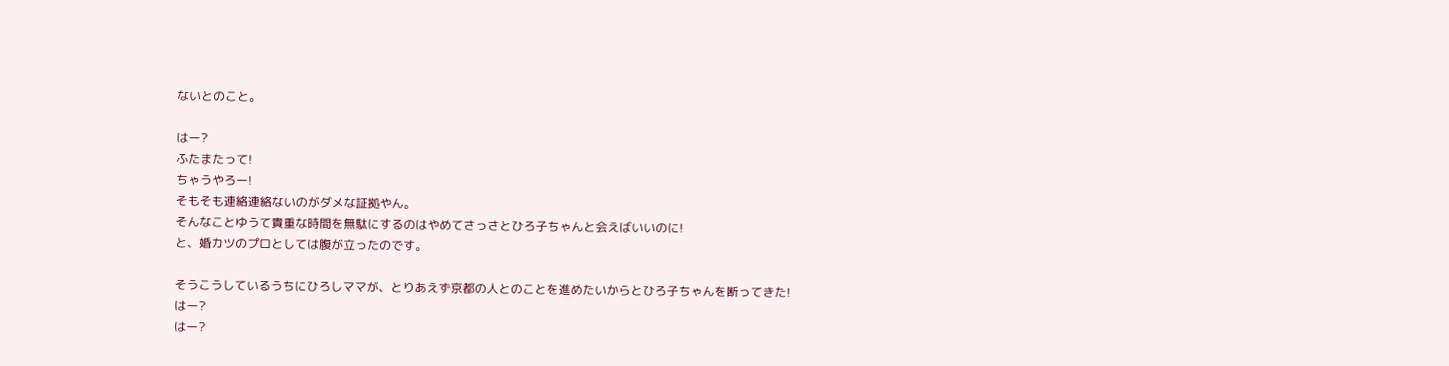ないとのこと。

はー?
ふたまたって!
ちゃうやろー!
そもそも連絡連絡ないのがダメな証拠やん。
そんなことゆうて貴重な時間を無駄にするのはやめてさっさとひろ子ちゃんと会えばいいのに!
と、婚カツのプロとしては腹が立ったのです。

そうこうしているうちにひろしママが、とりあえず京都の人とのことを進めたいからとひろ子ちゃんを断ってきた!
はー?
はー?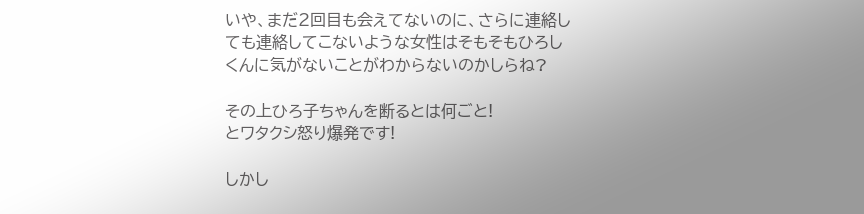いや、まだ2回目も会えてないのに、さらに連絡しても連絡してこないような女性はそもそもひろしくんに気がないことがわからないのかしらね?

その上ひろ子ちゃんを断るとは何ごと!
とワタクシ怒り爆発です!

しかし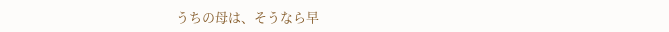うちの母は、そうなら早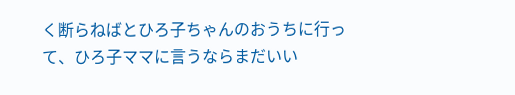く断らねばとひろ子ちゃんのおうちに行って、ひろ子ママに言うならまだいい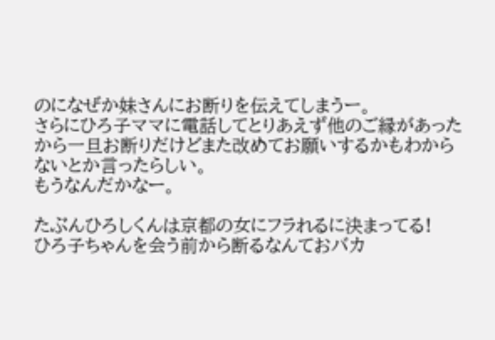のになぜか妹さんにお断りを伝えてしまうー。
さらにひろ子ママに電話してとりあえず他のご縁があったから一旦お断りだけどまた改めてお願いするかもわからないとか言ったらしい。
もうなんだかなー。

たぶんひろしくんは京都の女にフラれるに決まってる!
ひろ子ちゃんを会う前から断るなんておバカ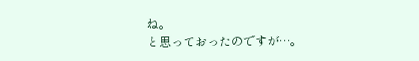ね。
と思っておったのですが…。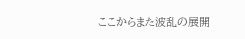ここからまた波乱の展開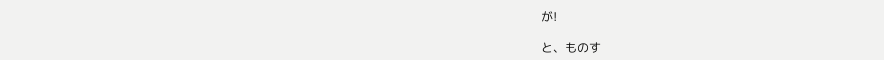が!

と、ものす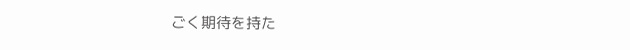ごく期待を持た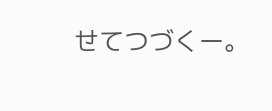せてつづくー。